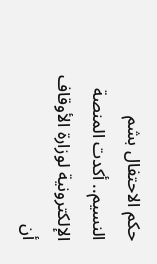حكم الاحتفال بشم النسيم.. أكدت المنصة الإلكترونية لوزارة الأوقاف أن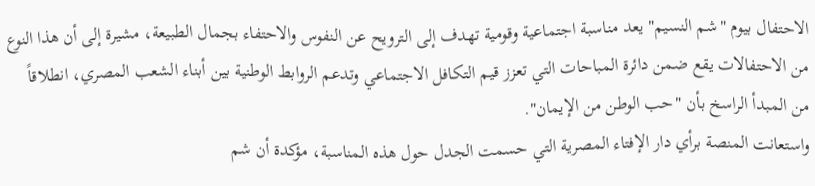الاحتفال بيوم "شم النسيم" يعد مناسبة اجتماعية وقومية تهدف إلى الترويح عن النفوس والاحتفاء بجمال الطبيعة، مشيرة إلى أن هذا النوع من الاحتفالات يقع ضمن دائرة المباحات التي تعزز قيم التكافل الاجتماعي وتدعم الروابط الوطنية بين أبناء الشعب المصري، انطلاقاً من المبدأ الراسخ بأن "حب الوطن من الإيمان".
واستعانت المنصة برأي دار الإفتاء المصرية التي حسمت الجدل حول هذه المناسبة، مؤكدة أن شم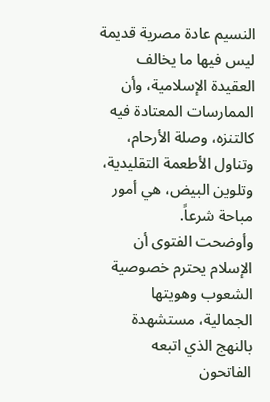النسيم عادة مصرية قديمة ليس فيها ما يخالف العقيدة الإسلامية، وأن الممارسات المعتادة فيه كالتنزه، وصلة الأرحام، وتناول الأطعمة التقليدية، وتلوين البيض، هي أمور مباحة شرعاً.
وأوضحت الفتوى أن الإسلام يحترم خصوصية الشعوب وهويتها الجمالية، مستشهدة بالنهج الذي اتبعه الفاتحون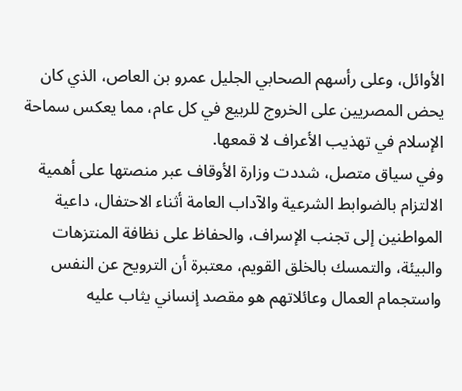الأوائل، وعلى رأسهم الصحابي الجليل عمرو بن العاص، الذي كان يحض المصريين على الخروج للربيع في كل عام، مما يعكس سماحة الإسلام في تهذيب الأعراف لا قمعها.
وفي سياق متصل، شددت وزارة الأوقاف عبر منصتها على أهمية الالتزام بالضوابط الشرعية والآداب العامة أثناء الاحتفال، داعية المواطنين إلى تجنب الإسراف، والحفاظ على نظافة المنتزهات والبيئة، والتمسك بالخلق القويم، معتبرة أن الترويح عن النفس واستجمام العمال وعائلاتهم هو مقصد إنساني يثاب عليه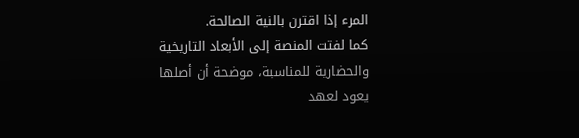المرء إذا اقترن بالنية الصالحة.
كما لفتت المنصة إلى الأبعاد التاريخية والحضارية للمناسبة، موضحة أن أصلها يعود لعهد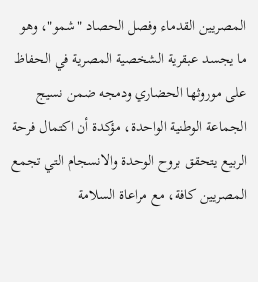المصريين القدماء وفصل الحصاد "شمو"، وهو ما يجسد عبقرية الشخصية المصرية في الحفاظ على موروثها الحضاري ودمجه ضمن نسيج الجماعة الوطنية الواحدة، مؤكدة أن اكتمال فرحة الربيع يتحقق بروح الوحدة والانسجام التي تجمع المصريين كافة، مع مراعاة السلامة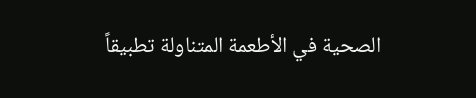الصحية في الأطعمة المتناولة تطبيقاً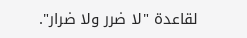لقاعدة "لا ضرر ولا ضرار".